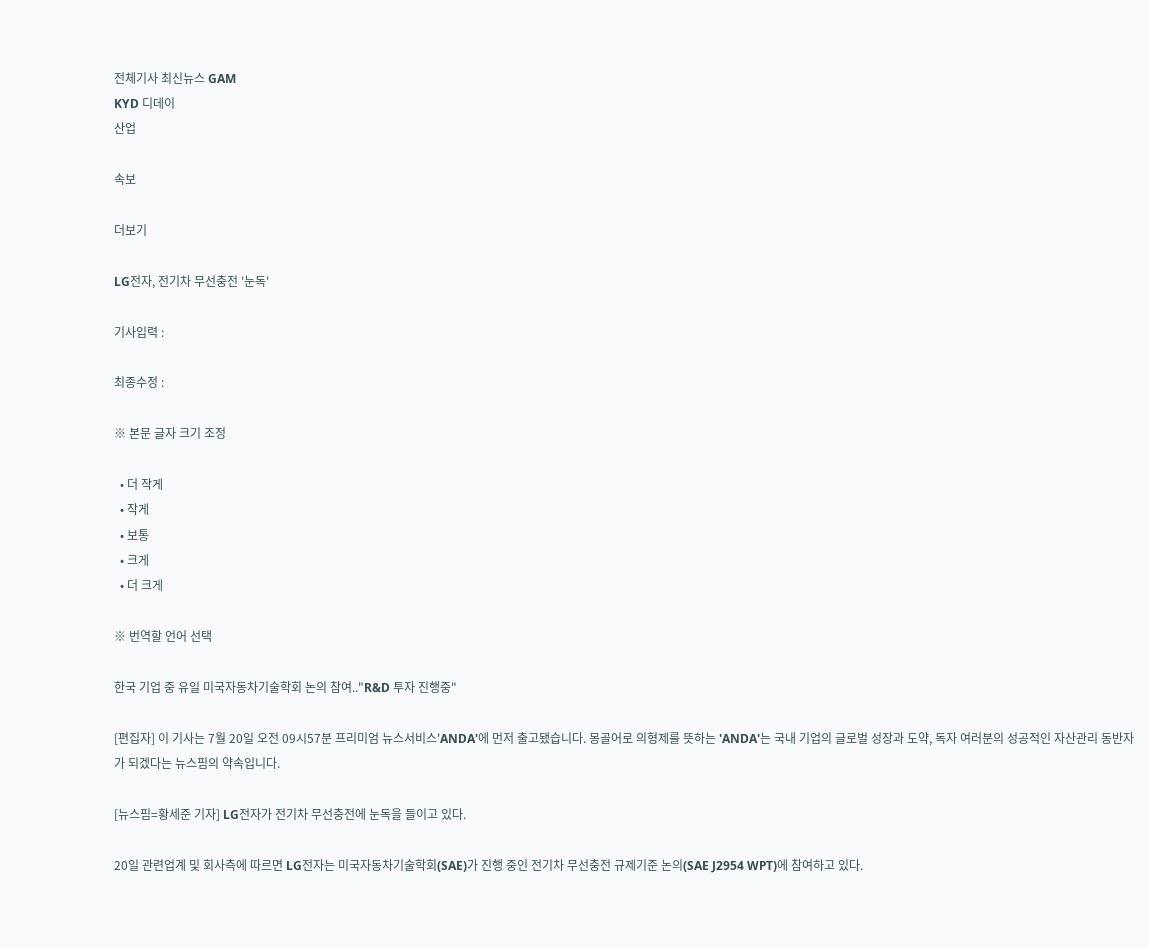전체기사 최신뉴스 GAM
KYD 디데이
산업

속보

더보기

LG전자, 전기차 무선충전 '눈독'

기사입력 :

최종수정 :

※ 본문 글자 크기 조정

  • 더 작게
  • 작게
  • 보통
  • 크게
  • 더 크게

※ 번역할 언어 선택

한국 기업 중 유일 미국자동차기술학회 논의 참여.."R&D 투자 진행중"

[편집자] 이 기사는 7월 20일 오전 09시57분 프리미엄 뉴스서비스'ANDA'에 먼저 출고됐습니다. 몽골어로 의형제를 뜻하는 'ANDA'는 국내 기업의 글로벌 성장과 도약, 독자 여러분의 성공적인 자산관리 동반자가 되겠다는 뉴스핌의 약속입니다.

[뉴스핌=황세준 기자] LG전자가 전기차 무선충전에 눈독을 들이고 있다.

20일 관련업계 및 회사측에 따르면 LG전자는 미국자동차기술학회(SAE)가 진행 중인 전기차 무선충전 규제기준 논의(SAE J2954 WPT)에 참여하고 있다.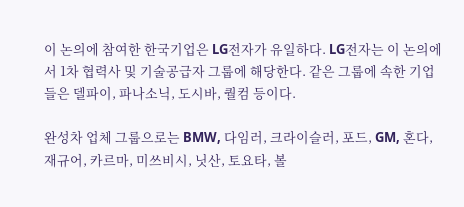이 논의에 참여한 한국기업은 LG전자가 유일하다. LG전자는 이 논의에서 1차 협력사 및 기술공급자 그룹에 해당한다. 같은 그룹에 속한 기업들은 델파이, 파나소닉, 도시바, 퀄컴 등이다.

완성차 업체 그룹으로는 BMW, 다임러, 크라이슬러, 포드, GM, 혼다, 재규어, 카르마, 미쓰비시, 닛산, 토요타, 볼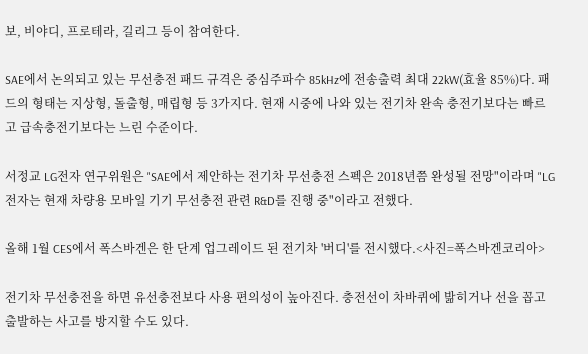보, 비야디, 프로테라, 길리그 등이 참여한다.

SAE에서 논의되고 있는 무선충전 패드 규격은 중심주파수 85kHz에 전송출력 최대 22kW(효율 85%)다. 패드의 형태는 지상형, 돌출형, 매립형 등 3가지다. 현재 시중에 나와 있는 전기차 완속 충전기보다는 빠르고 급속충전기보다는 느린 수준이다.

서정교 LG전자 연구위원은 "SAE에서 제안하는 전기차 무선충전 스펙은 2018년쯤 완성될 전망"이라며 "LG전자는 현재 차량용 모바일 기기 무선충전 관련 R&D를 진행 중"이라고 전했다.

올해 1월 CES에서 폭스바겐은 한 단계 업그레이드 된 전기차 '버디'를 전시했다.<사진=폭스바겐코리아>

전기차 무선충전을 하면 유선충전보다 사용 편의성이 높아진다. 충전선이 차바퀴에 밞히거나 선을 꼽고 출발하는 사고를 방지할 수도 있다.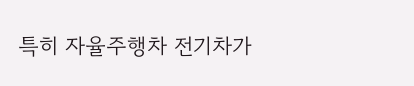특히 자율주행차 전기차가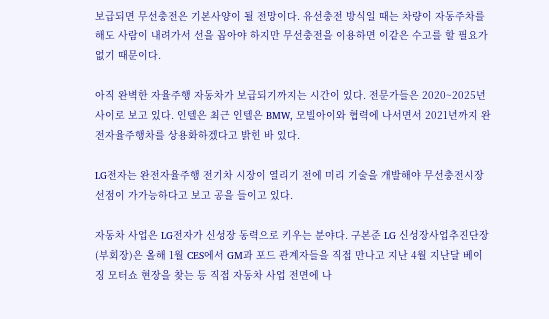보급되면 무선충전은 기본사양이 될 전망이다. 유선충전 방식일 때는 차량이 자동주차를 해도 사람이 내려가서 선을 꼽아야 하지만 무선충전을 이용하면 이같은 수고를 할 필요가 없기 때문이다.

아직 완벽한 자율주행 자동차가 보급되기까지는 시간이 있다. 전문가들은 2020~2025년 사이로 보고 있다. 인텔은 최근 인텔은 BMW, 모빌아이와 협력에 나서면서 2021년까지 완전자율주행차를 상용화하겠다고 밝힌 바 있다.

LG전자는 완전자율주행 전기차 시장이 열리기 전에 미리 기술을 개발해야 무선충전시장 선점이 가가능하다고 보고 공을 들이고 있다.

자동차 사업은 LG전자가 신성장 동력으로 키우는 분야다. 구본준 LG 신성장사업추진단장(부회장)은 올해 1월 CES에서 GM과 포드 관계자들을 직접 만나고 지난 4월 지난달 베이징 모터쇼 현장을 찾는 등 직접 자동차 사업 전면에 나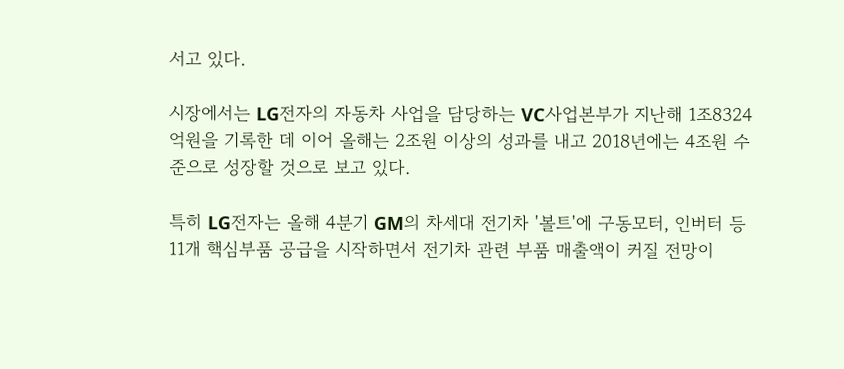서고 있다.

시장에서는 LG전자의 자동차 사업을 담당하는 VC사업본부가 지난해 1조8324억원을 기록한 데 이어 올해는 2조원 이상의 성과를 내고 2018년에는 4조원 수준으로 성장할 것으로 보고 있다.

특히 LG전자는 올해 4분기 GM의 차세대 전기차 '볼트'에 구동모터, 인버터 등 11개 핵심부품 공급을 시작하면서 전기차 관련 부품 매출액이 커질 전망이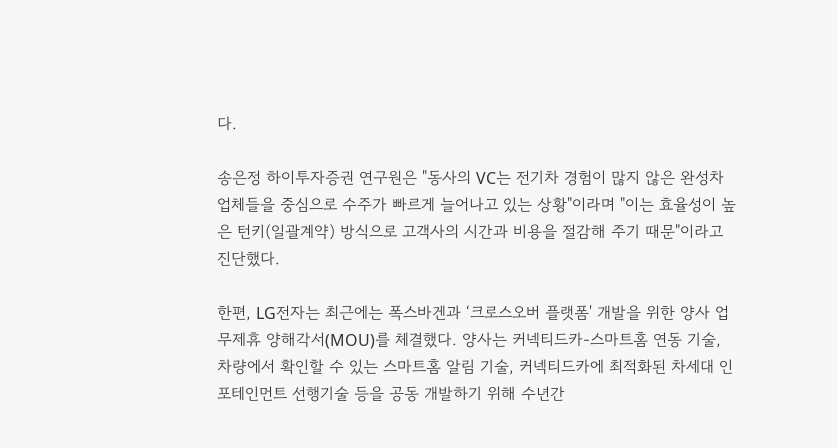다.

송은정 하이투자증권 연구원은 "동사의 VC는 전기차 경험이 많지 않은 완성차 업체들을 중심으로 수주가 빠르게 늘어나고 있는 상황"이라며 "이는 효율성이 높은 턴키(일괄계약) 방식으로 고객사의 시간과 비용을 절감해 주기 때문"이라고 진단했다.

한편, LG전자는 최근에는 폭스바겐과 ‘크로스오버 플랫폼' 개발을 위한 양사 업무제휴 양해각서(MOU)를 체결했다. 양사는 커넥티드카-스마트홈 연동 기술, 차량에서 확인할 수 있는 스마트홈 알림 기술, 커넥티드카에 최적화된 차세대 인포테인먼트 선행기술 등을 공동 개발하기 위해 수년간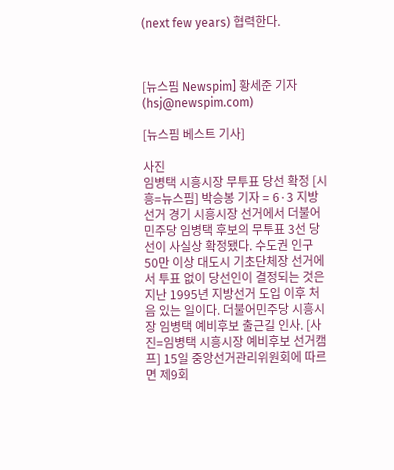(next few years) 협력한다.



[뉴스핌 Newspim] 황세준 기자 (hsj@newspim.com)

[뉴스핌 베스트 기사]

사진
임병택 시흥시장 무투표 당선 확정 [시흥=뉴스핌] 박승봉 기자 = 6·3 지방선거 경기 시흥시장 선거에서 더불어민주당 임병택 후보의 무투표 3선 당선이 사실상 확정됐다. 수도권 인구 50만 이상 대도시 기초단체장 선거에서 투표 없이 당선인이 결정되는 것은 지난 1995년 지방선거 도입 이후 처음 있는 일이다. 더불어민주당 시흥시장 임병택 예비후보 출근길 인사. [사진=임병택 시흥시장 예비후보 선거캠프] 15일 중앙선거관리위원회에 따르면 제9회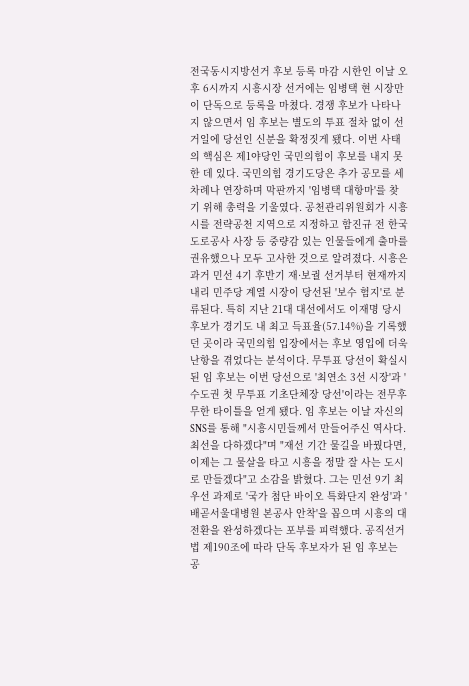전국동시지방선거 후보 등록 마감 시한인 이날 오후 6시까지 시흥시장 선거에는 임병택 현 시장만이 단독으로 등록을 마쳤다. 경쟁 후보가 나타나지 않으면서 임 후보는 별도의 투표 절차 없이 선거일에 당선인 신분을 확정짓게 됐다. 이번 사태의 핵심은 제1야당인 국민의힘이 후보를 내지 못한 데 있다. 국민의힘 경기도당은 추가 공모를 세 차례나 연장하며 막판까지 '임병택 대항마'를 찾기 위해 총력을 기울였다. 공천관리위원회가 시흥시를 전략공천 지역으로 지정하고 함진규 전 한국도로공사 사장 등 중량감 있는 인물들에게 출마를 권유했으나 모두 고사한 것으로 알려졌다. 시흥은 과거 민선 4기 후반기 재·보궐 선거부터 현재까지 내리 민주당 계열 시장이 당선된 '보수 험지'로 분류된다. 특히 지난 21대 대선에서도 이재명 당시 후보가 경기도 내 최고 득표율(57.14%)을 기록했던 곳이라 국민의힘 입장에서는 후보 영입에 더욱 난항을 겪었다는 분석이다. 무투표 당선이 확실시된 임 후보는 이번 당선으로 '최연소 3선 시장'과 '수도권 첫 무투표 기초단체장 당선'이라는 전무후무한 타이틀을 얻게 됐다. 임 후보는 이날 자신의 SNS를 통해 "시흥시민들께서 만들어주신 역사다. 최선을 다하겠다"며 "재선 기간 물길을 바꿨다면, 이제는 그 물살을 타고 시흥을 정말 잘 사는 도시로 만들겠다"고 소감을 밝혔다. 그는 민선 9기 최우선 과제로 '국가 첨단 바이오 특화단지 완성'과 '배곧서울대병원 본공사 안착'을 꼽으며 시흥의 대전환을 완성하겠다는 포부를 피력했다. 공직선거법 제190조에 따라 단독 후보자가 된 임 후보는 공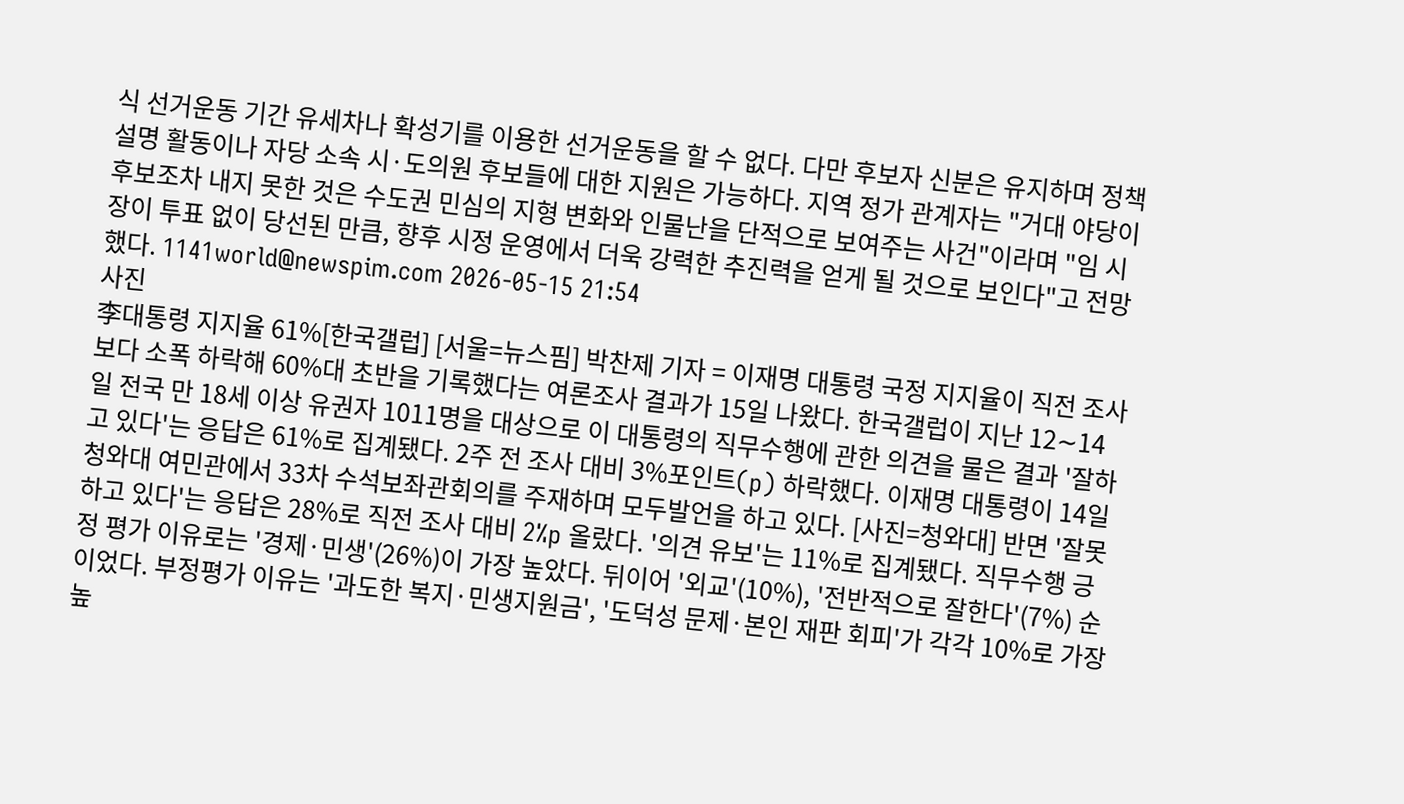식 선거운동 기간 유세차나 확성기를 이용한 선거운동을 할 수 없다. 다만 후보자 신분은 유지하며 정책 설명 활동이나 자당 소속 시·도의원 후보들에 대한 지원은 가능하다. 지역 정가 관계자는 "거대 야당이 후보조차 내지 못한 것은 수도권 민심의 지형 변화와 인물난을 단적으로 보여주는 사건"이라며 "임 시장이 투표 없이 당선된 만큼, 향후 시정 운영에서 더욱 강력한 추진력을 얻게 될 것으로 보인다"고 전망했다. 1141world@newspim.com 2026-05-15 21:54
사진
李대통령 지지율 61%[한국갤럽] [서울=뉴스핌] 박찬제 기자 = 이재명 대통령 국정 지지율이 직전 조사보다 소폭 하락해 60%대 초반을 기록했다는 여론조사 결과가 15일 나왔다. 한국갤럽이 지난 12∼14일 전국 만 18세 이상 유권자 1011명을 대상으로 이 대통령의 직무수행에 관한 의견을 물은 결과 '잘하고 있다'는 응답은 61%로 집계됐다. 2주 전 조사 대비 3%포인트(p) 하락했다. 이재명 대통령이 14일 청와대 여민관에서 33차 수석보좌관회의를 주재하며 모두발언을 하고 있다. [사진=청와대] 반면 '잘못하고 있다'는 응답은 28%로 직전 조사 대비 2%p 올랐다. '의견 유보'는 11%로 집계됐다. 직무수행 긍정 평가 이유로는 '경제·민생'(26%)이 가장 높았다. 뒤이어 '외교'(10%), '전반적으로 잘한다'(7%) 순이었다. 부정평가 이유는 '과도한 복지·민생지원금', '도덕성 문제·본인 재판 회피'가 각각 10%로 가장 높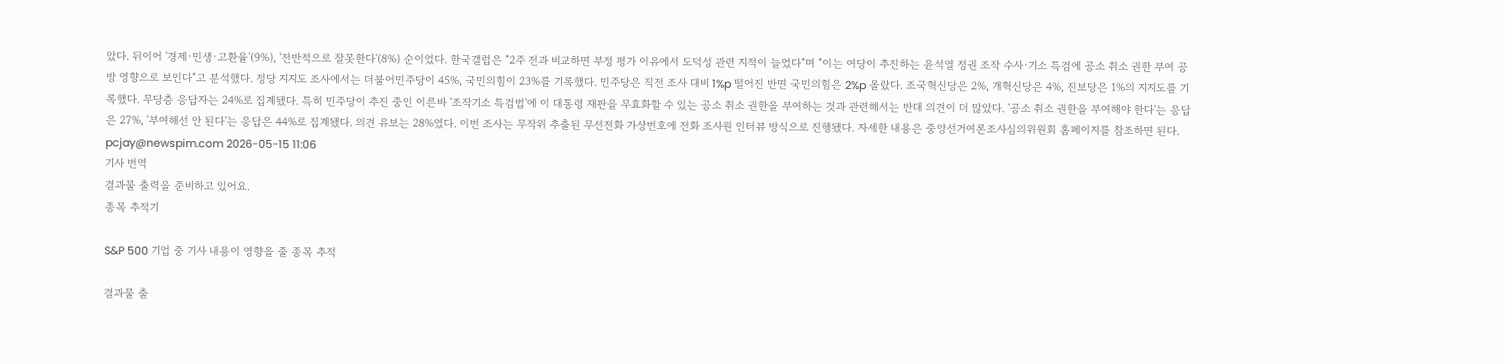았다. 뒤이어 '경제·민생·고환율'(9%), '전반적으로 잘못한다'(8%) 순이었다. 한국갤럽은 "2주 전과 비교하면 부정 평가 이유에서 도덕성 관련 지적이 늘었다"며 "이는 여당이 추진하는 윤석열 정권 조작 수사·기소 특검에 공소 취소 권한 부여 공방 영향으로 보인다"고 분석했다. 정당 지지도 조사에서는 더불어민주당이 45%, 국민의힘이 23%를 기록했다. 민주당은 직전 조사 대비 1%p 떨어진 반면 국민의힘은 2%p 올랐다. 조국혁신당은 2%, 개혁신당은 4%, 진보당은 1%의 지지도를 기록했다. 무당층 응답자는 24%로 집계됐다. 특히 민주당이 추진 중인 이른바 '조작기소 특검법'에 이 대통령 재판을 무효화할 수 있는 공소 취소 권한을 부여하는 것과 관련해서는 반대 의견이 더 많았다. '공소 취소 권한을 부여해야 한다'는 응답은 27%, '부여해선 안 된다'는 응답은 44%로 집계됐다. 의견 유보는 28%였다. 이번 조사는 무작위 추출된 무선전화 가상번호에 전화 조사원 인터뷰 방식으로 진행됐다. 자세한 내용은 중앙선거여론조사심의위원회 홈페이지를 참조하면 된다. pcjay@newspim.com 2026-05-15 11:06
기사 번역
결과물 출력을 준비하고 있어요.
종목 추적기

S&P 500 기업 중 기사 내용이 영향을 줄 종목 추적

결과물 출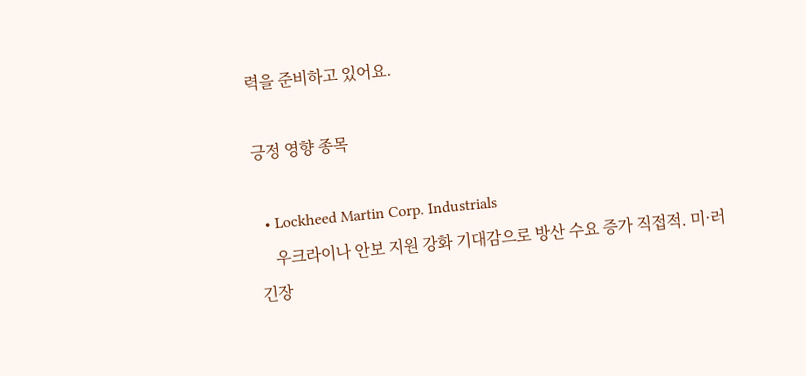력을 준비하고 있어요.

긍정 영향 종목

  • Lockheed Martin Corp. Industrials
    우크라이나 안보 지원 강화 기대감으로 방산 수요 증가 직접적. 미·러 긴장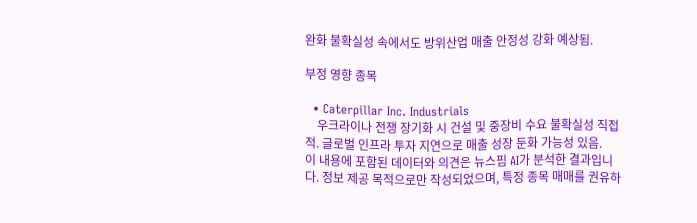완화 불확실성 속에서도 방위산업 매출 안정성 강화 예상됨.

부정 영향 종목

  • Caterpillar Inc. Industrials
    우크라이나 전쟁 장기화 시 건설 및 중장비 수요 불확실성 직접적. 글로벌 인프라 투자 지연으로 매출 성장 둔화 가능성 있음.
이 내용에 포함된 데이터와 의견은 뉴스핌 AI가 분석한 결과입니다. 정보 제공 목적으로만 작성되었으며, 특정 종목 매매를 권유하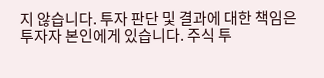지 않습니다. 투자 판단 및 결과에 대한 책임은 투자자 본인에게 있습니다. 주식 투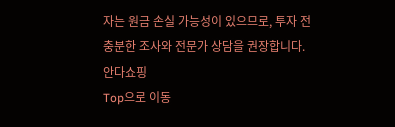자는 원금 손실 가능성이 있으므로, 투자 전 충분한 조사와 전문가 상담을 권장합니다.
안다쇼핑
Top으로 이동